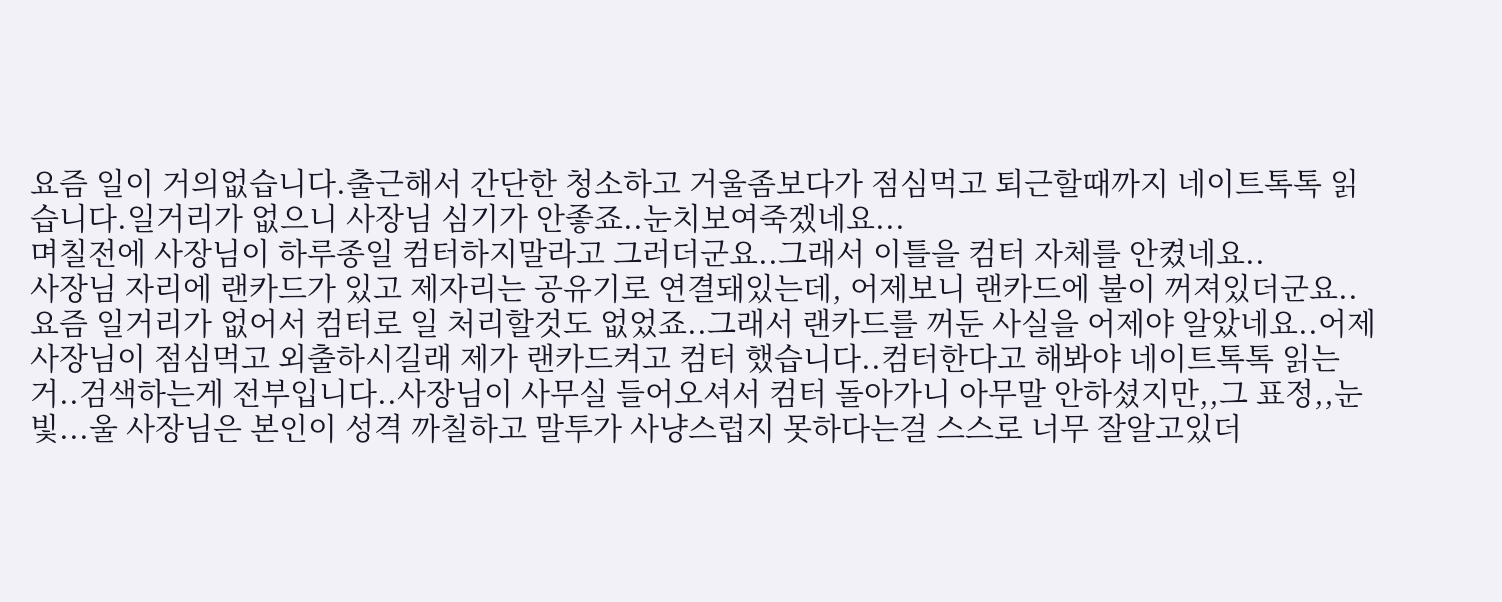요즘 일이 거의없습니다.출근해서 간단한 청소하고 거울좀보다가 점심먹고 퇴근할때까지 네이트톡톡 읽습니다.일거리가 없으니 사장님 심기가 안좋죠..눈치보여죽겠네요...
며칠전에 사장님이 하루종일 컴터하지말라고 그러더군요..그래서 이틀을 컴터 자체를 안켰네요..
사장님 자리에 랜카드가 있고 제자리는 공유기로 연결돼있는데, 어제보니 랜카드에 불이 꺼져있더군요..요즘 일거리가 없어서 컴터로 일 처리할것도 없었죠..그래서 랜카드를 꺼둔 사실을 어제야 알았네요..어제 사장님이 점심먹고 외출하시길래 제가 랜카드켜고 컴터 했습니다..컴터한다고 해봐야 네이트톡톡 읽는거..검색하는게 전부입니다..사장님이 사무실 들어오셔서 컴터 돌아가니 아무말 안하셨지만,,그 표정,,눈빛...울 사장님은 본인이 성격 까칠하고 말투가 사냥스럽지 못하다는걸 스스로 너무 잘알고있더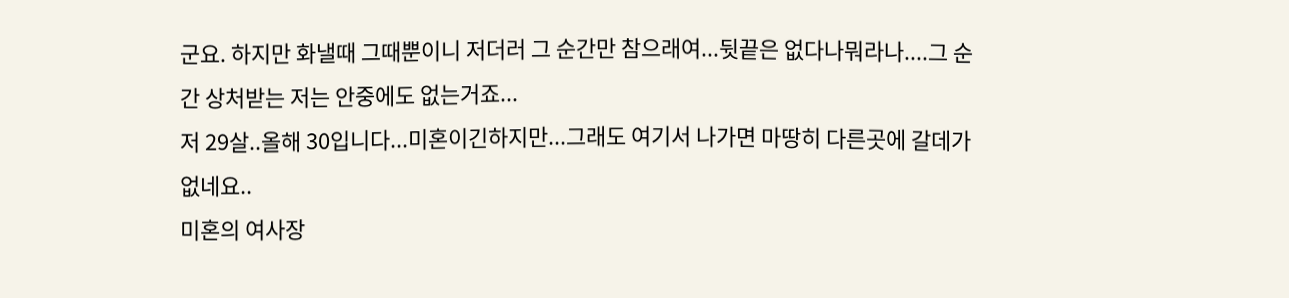군요. 하지만 화낼때 그때뿐이니 저더러 그 순간만 참으래여...뒷끝은 없다나뭐라나....그 순간 상처받는 저는 안중에도 없는거죠...
저 29살..올해 30입니다...미혼이긴하지만...그래도 여기서 나가면 마땅히 다른곳에 갈데가 없네요..
미혼의 여사장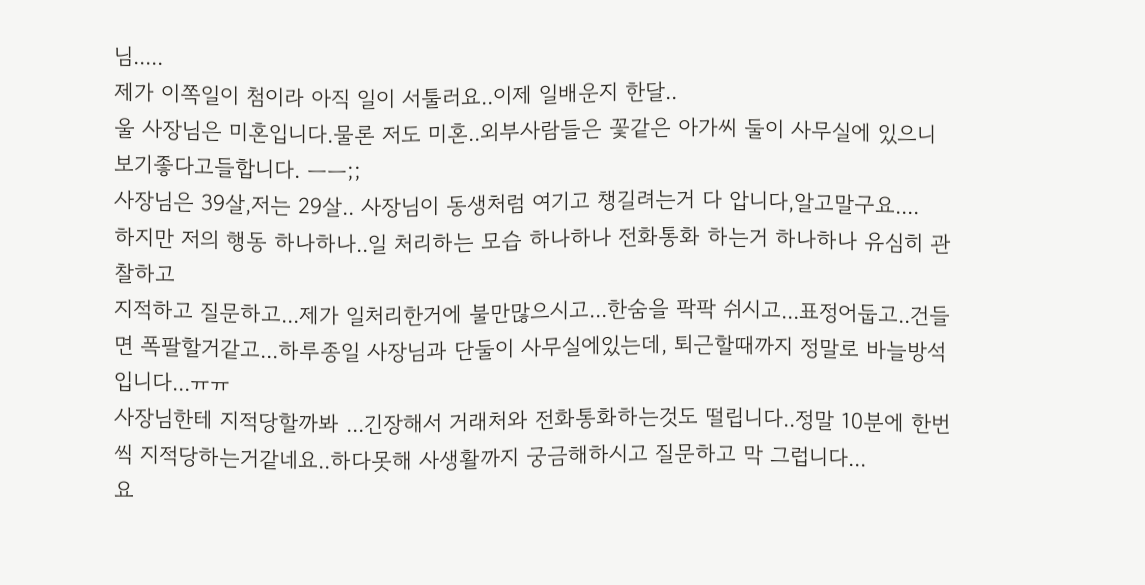님.....
제가 이쪽일이 첨이라 아직 일이 서툴러요..이제 일배운지 한달..
울 사장님은 미혼입니다.물론 저도 미혼..외부사람들은 꽃같은 아가씨 둘이 사무실에 있으니 보기좋다고들합니다. ㅡㅡ;;
사장님은 39살,저는 29살.. 사장님이 동생처럼 여기고 챙길려는거 다 압니다,알고말구요....
하지만 저의 행동 하나하나..일 처리하는 모습 하나하나 전화통화 하는거 하나하나 유심히 관찰하고
지적하고 질문하고...제가 일처리한거에 불만많으시고...한숨을 팍팍 쉬시고...표정어둡고..건들면 폭팔할거같고...하루종일 사장님과 단둘이 사무실에있는데, 퇴근할때까지 정말로 바늘방석입니다...ㅠㅠ
사장님한테 지적당할까봐 ...긴장해서 거래처와 전화통화하는것도 떨립니다..정말 10분에 한번씩 지적당하는거같네요..하다못해 사생활까지 궁금해하시고 질문하고 막 그럽니다...
요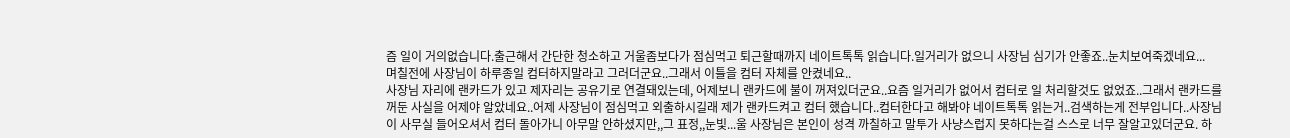즘 일이 거의없습니다.출근해서 간단한 청소하고 거울좀보다가 점심먹고 퇴근할때까지 네이트톡톡 읽습니다.일거리가 없으니 사장님 심기가 안좋죠..눈치보여죽겠네요...
며칠전에 사장님이 하루종일 컴터하지말라고 그러더군요..그래서 이틀을 컴터 자체를 안켰네요..
사장님 자리에 랜카드가 있고 제자리는 공유기로 연결돼있는데, 어제보니 랜카드에 불이 꺼져있더군요..요즘 일거리가 없어서 컴터로 일 처리할것도 없었죠..그래서 랜카드를 꺼둔 사실을 어제야 알았네요..어제 사장님이 점심먹고 외출하시길래 제가 랜카드켜고 컴터 했습니다..컴터한다고 해봐야 네이트톡톡 읽는거..검색하는게 전부입니다..사장님이 사무실 들어오셔서 컴터 돌아가니 아무말 안하셨지만,,그 표정,,눈빛...울 사장님은 본인이 성격 까칠하고 말투가 사냥스럽지 못하다는걸 스스로 너무 잘알고있더군요. 하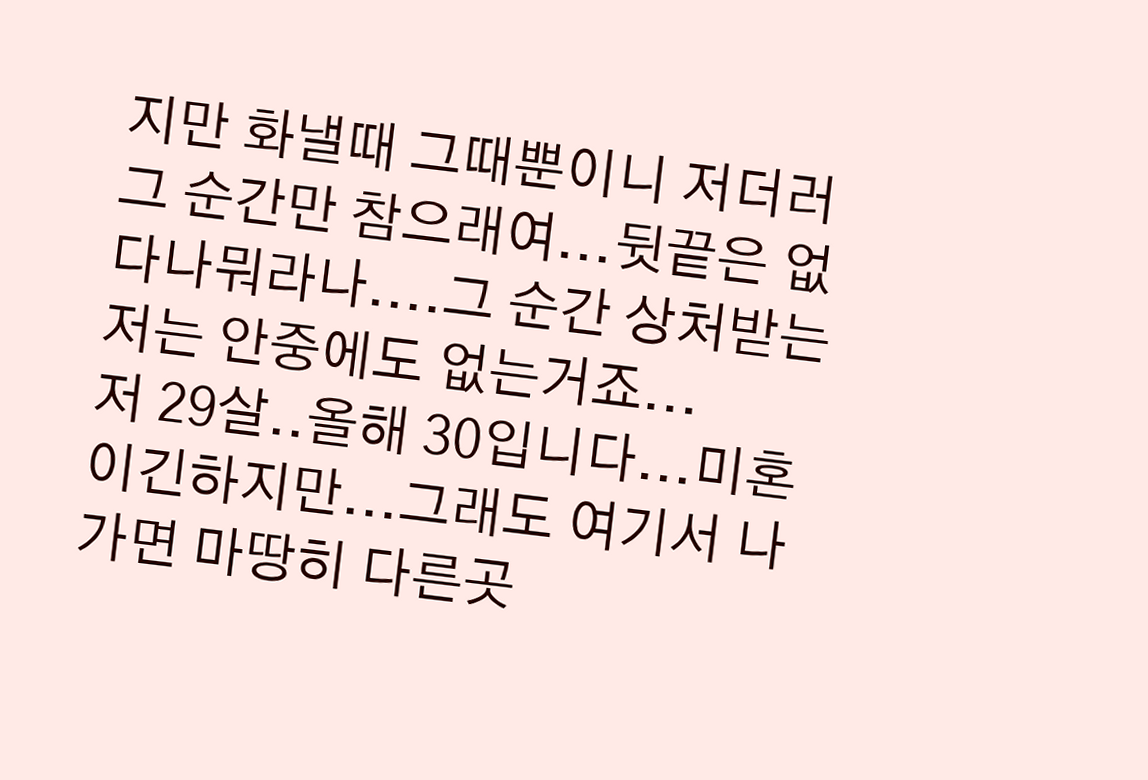지만 화낼때 그때뿐이니 저더러 그 순간만 참으래여...뒷끝은 없다나뭐라나....그 순간 상처받는 저는 안중에도 없는거죠...
저 29살..올해 30입니다...미혼이긴하지만...그래도 여기서 나가면 마땅히 다른곳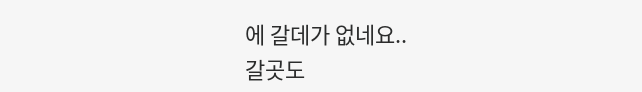에 갈데가 없네요..
갈곳도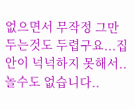없으면서 무작정 그만두는것도 두렵구요...집안이 넉넉하지 못해서..놀수도 없습니다..